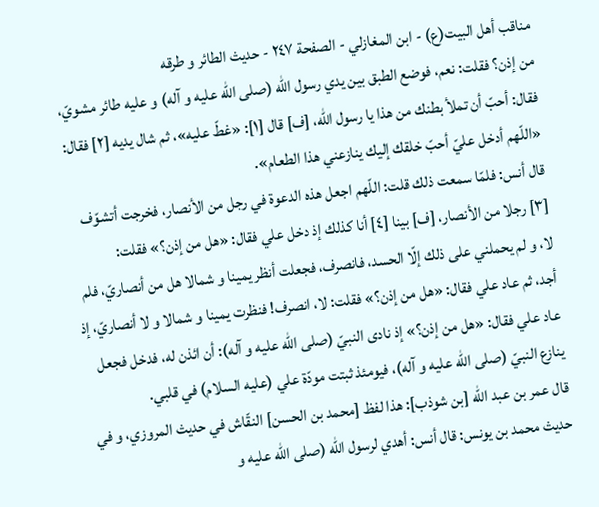مناقب أهل البيت(ع) - ابن المغازلي - الصفحة ٢٤٧ - حديث الطائر و طرقه
من إذن؟ فقلت: نعم، فوضع الطبق بين يدي رسول اللّه (صلى الله عليه و آله) و عليه طائر مشويّ، فقال: أحبّ أن تملأ بطنك من هذا يا رسول اللّه، [ف] قال [١]: «غطّ عليه»، ثم شال يديه [٢] فقال: «اللّهم أدخل عليّ أحبّ خلقك إليك ينازعني هذا الطعام».
قال أنس: فلمّا سمعت ذلك قلت: اللّهم اجعل هذه الدعوة في رجل من الأنصار، فخرجت أتشوّف [٣] رجلا من الأنصار، [ف] بينا [٤] أنا كذلك إذ دخل علي فقال: «هل من إذن؟» فقلت:
لا، و لم يحملني على ذلك إلّا الحسد، فانصرف، فجعلت أنظر يمينا و شمالا هل من أنصاريّ، فلم أجد، ثم عاد علي فقال: «هل من إذن؟» فقلت: لا، انصرف! فنظرت يمينا و شمالا و لا أنصاريّ، إذ عاد علي فقال: «هل من إذن؟» إذ نادى النبيّ (صلى الله عليه و آله): أن ائذن له، فدخل فجعل ينازع النبيّ (صلى الله عليه و آله)، فيومئذ ثبتت مودّة علي (عليه السلام) في قلبي.
قال عمر بن عبد اللّه [بن شوذب]: هذا لفظ [محمد بن الحسن] النقّاش في حديث المروزي، و في حديث محمد بن يونس: قال أنس: أهدي لرسول اللّه (صلى الله عليه و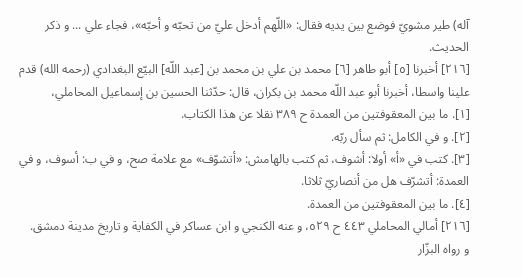آله) طير مشويّ فوضع بين يديه فقال: «اللّهم أدخل عليّ من تحبّه و أحبّه»، فجاء علي ... و ذكر الحديث.
[٢١٦] أخبرنا [٥] أبو طاهر [٦] محمد بن علي بن محمد بن [عبد اللّه] البيّع البغدادي (رحمه الله) قدم علينا واسطا، أخبرنا أبو عبد اللّه محمد بن بكران، قال: حدّثنا الحسين بن إسماعيل المحاملي،
[١]. ما بين المعقوفتين من العمدة ح ٣٨٩ نقلا عن هذا الكتاب.
[٢]. و في الكامل: ثم سأل ربّه.
[٣]. كتب في «أ» أولا: أشوف، ثم كتب بالهامش: «أتشوّف» مع علامة صح، و في ب: أسوف، و في العمدة: أتشرّف هل من أنصاريّ ثلاثا.
[٤]. ما بين المعقوفتين من العمدة.
[٢١٦] أمالي المحاملي ٤٤٣ ح ٥٢٩، و عنه الكنجي و ابن عساكر في الكفاية و تاريخ مدينة دمشق.
و رواه البزّار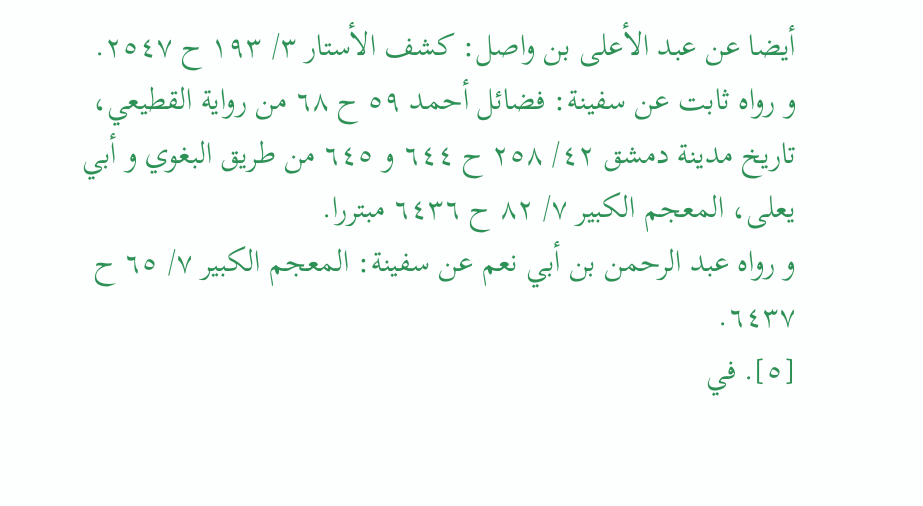أيضا عن عبد الأعلى بن واصل: كشف الأستار ٣/ ١٩٣ ح ٢٥٤٧.
و رواه ثابت عن سفينة: فضائل أحمد ٥٩ ح ٦٨ من رواية القطيعي، تاريخ مدينة دمشق ٤٢/ ٢٥٨ ح ٦٤٤ و ٦٤٥ من طريق البغوي و أبي يعلى، المعجم الكبير ٧/ ٨٢ ح ٦٤٣٦ مبتررا.
و رواه عبد الرحمن بن أبي نعم عن سفينة: المعجم الكبير ٧/ ٦٥ ح ٦٤٣٧.
[٥]. في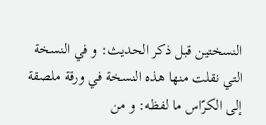النسختين قبل ذكر الحديث: و في النسخة التي نقلت منها هذه النسخة في ورقة ملصقة إلى الكرّاس ما لفظه: و من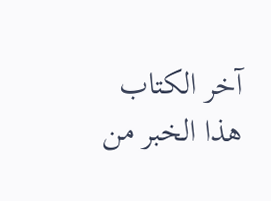آخر الكتاب هذا الخبر من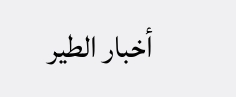أخبار الطير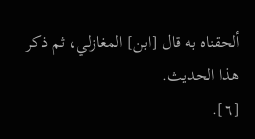ألحقناه به قال [ابن] المغازلي، ثم ذكر هذا الحديث.
[٦].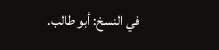في النسخ: أبو طالب.